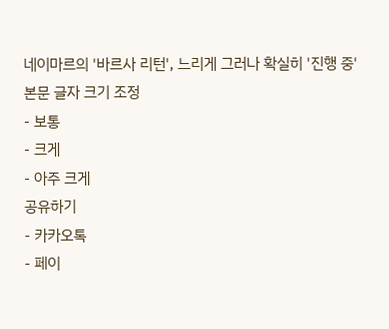네이마르의 '바르사 리턴', 느리게 그러나 확실히 '진행 중'
본문 글자 크기 조정
- 보통
- 크게
- 아주 크게
공유하기
- 카카오톡
- 페이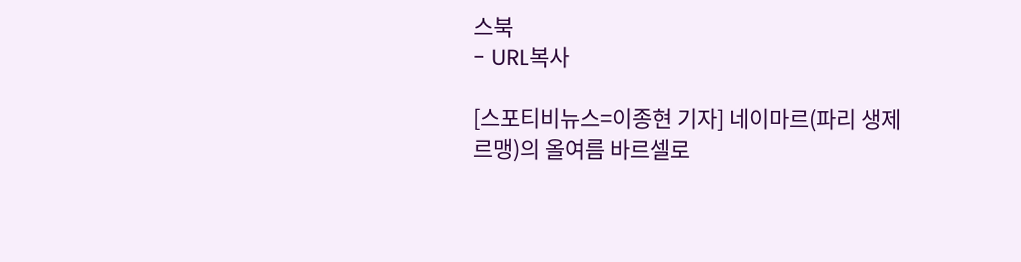스북
- URL복사

[스포티비뉴스=이종현 기자] 네이마르(파리 생제르맹)의 올여름 바르셀로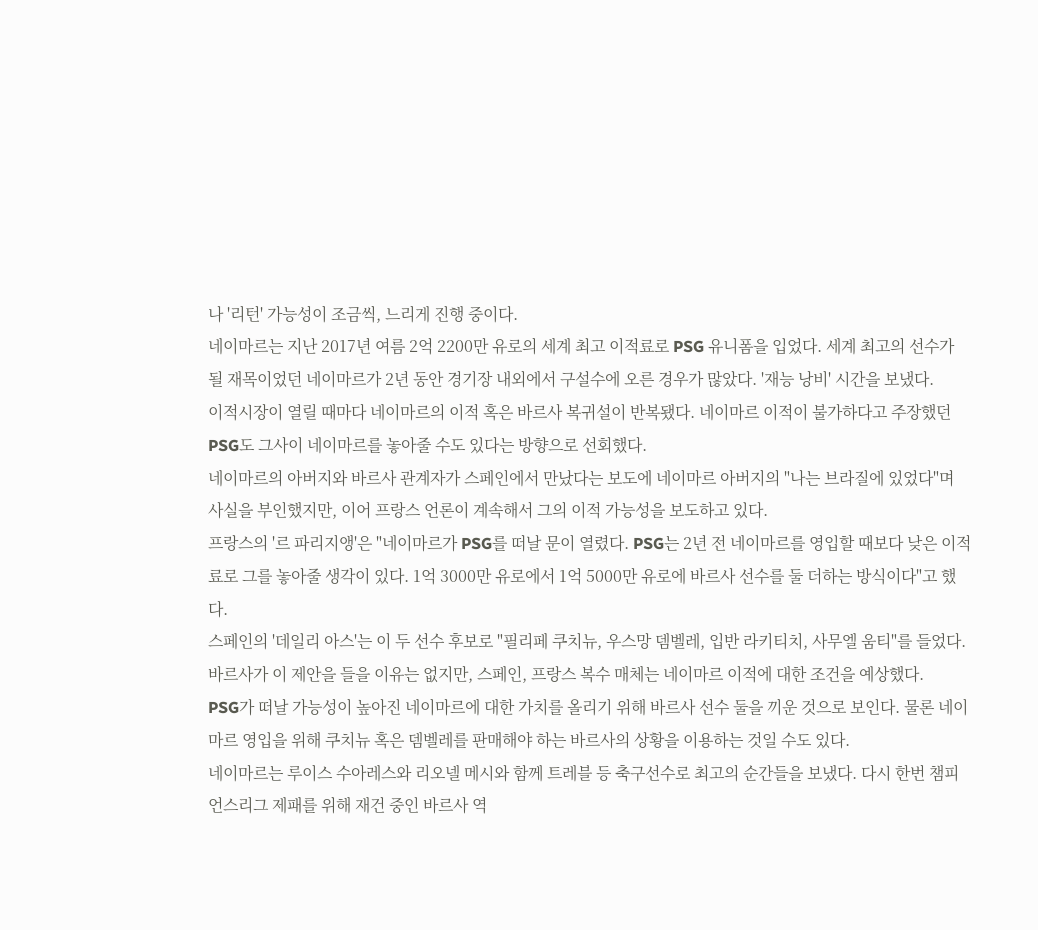나 '리턴' 가능성이 조금씩, 느리게 진행 중이다.
네이마르는 지난 2017년 여름 2억 2200만 유로의 세계 최고 이적료로 PSG 유니폼을 입었다. 세계 최고의 선수가 될 재목이었던 네이마르가 2년 동안 경기장 내외에서 구설수에 오른 경우가 많았다. '재능 낭비' 시간을 보냈다.
이적시장이 열릴 때마다 네이마르의 이적 혹은 바르사 복귀설이 반복됐다. 네이마르 이적이 불가하다고 주장했던 PSG도 그사이 네이마르를 놓아줄 수도 있다는 방향으로 선회했다.
네이마르의 아버지와 바르사 관계자가 스페인에서 만났다는 보도에 네이마르 아버지의 "나는 브라질에 있었다"며 사실을 부인했지만, 이어 프랑스 언론이 계속해서 그의 이적 가능성을 보도하고 있다.
프랑스의 '르 파리지앵'은 "네이마르가 PSG를 떠날 문이 열렸다. PSG는 2년 전 네이마르를 영입할 때보다 낮은 이적료로 그를 놓아줄 생각이 있다. 1억 3000만 유로에서 1억 5000만 유로에 바르사 선수를 둘 더하는 방식이다"고 했다.
스페인의 '데일리 아스'는 이 두 선수 후보로 "필리페 쿠치뉴, 우스망 뎀벨레, 입반 라키티치, 사무엘 움티"를 들었다. 바르사가 이 제안을 들을 이유는 없지만, 스페인, 프랑스 복수 매체는 네이마르 이적에 대한 조건을 예상했다.
PSG가 떠날 가능성이 높아진 네이마르에 대한 가치를 올리기 위해 바르사 선수 둘을 끼운 것으로 보인다. 물론 네이마르 영입을 위해 쿠치뉴 혹은 뎀벨레를 판매해야 하는 바르사의 상황을 이용하는 것일 수도 있다.
네이마르는 루이스 수아레스와 리오넬 메시와 함께 트레블 등 축구선수로 최고의 순간들을 보냈다. 다시 한번 챔피언스리그 제패를 위해 재건 중인 바르사 역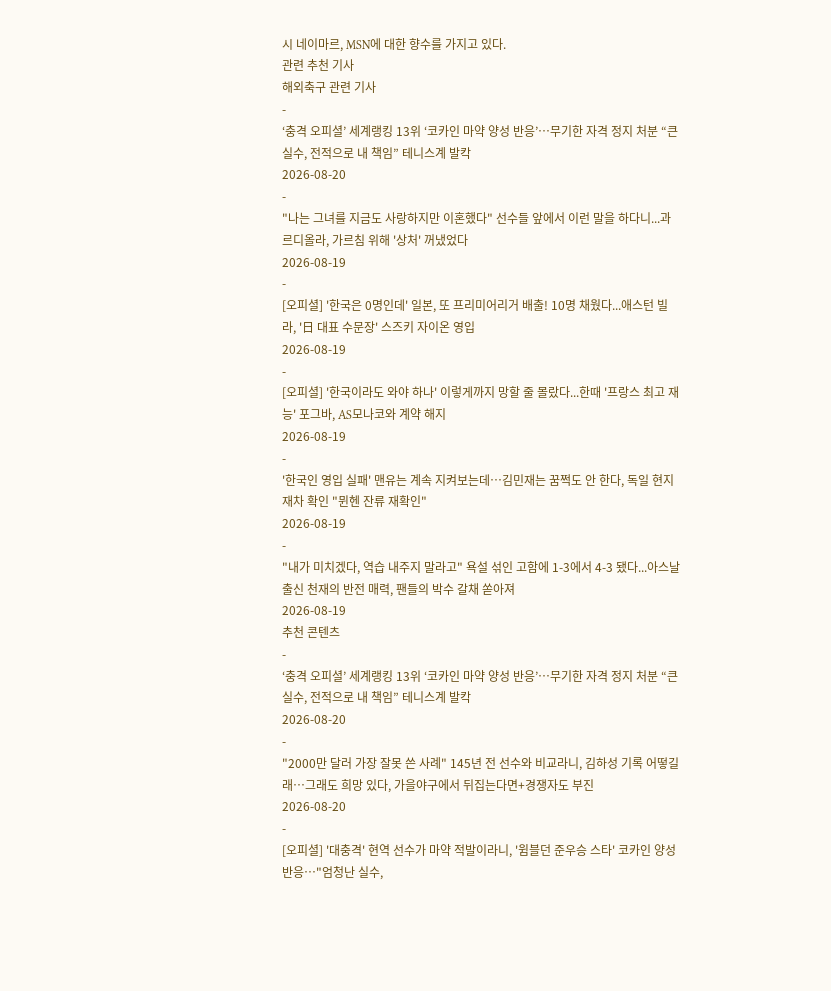시 네이마르, MSN에 대한 향수를 가지고 있다.
관련 추천 기사
해외축구 관련 기사
-
‘충격 오피셜’ 세계랭킹 13위 ‘코카인 마약 양성 반응’…무기한 자격 정지 처분 “큰 실수, 전적으로 내 책임” 테니스계 발칵
2026-08-20
-
"나는 그녀를 지금도 사랑하지만 이혼했다" 선수들 앞에서 이런 말을 하다니...과르디올라, 가르침 위해 '상처' 꺼냈었다
2026-08-19
-
[오피셜] '한국은 0명인데' 일본, 또 프리미어리거 배출! 10명 채웠다...애스턴 빌라, '日 대표 수문장' 스즈키 자이온 영입
2026-08-19
-
[오피셜] '한국이라도 와야 하나' 이렇게까지 망할 줄 몰랐다...한때 '프랑스 최고 재능' 포그바, AS모나코와 계약 해지
2026-08-19
-
'한국인 영입 실패' 맨유는 계속 지켜보는데…김민재는 꿈쩍도 안 한다, 독일 현지 재차 확인 "뮌헨 잔류 재확인"
2026-08-19
-
"내가 미치겠다, 역습 내주지 말라고" 욕설 섞인 고함에 1-3에서 4-3 됐다...아스날 출신 천재의 반전 매력, 팬들의 박수 갈채 쏟아져
2026-08-19
추천 콘텐츠
-
‘충격 오피셜’ 세계랭킹 13위 ‘코카인 마약 양성 반응’…무기한 자격 정지 처분 “큰 실수, 전적으로 내 책임” 테니스계 발칵
2026-08-20
-
"2000만 달러 가장 잘못 쓴 사례" 145년 전 선수와 비교라니, 김하성 기록 어떻길래…그래도 희망 있다, 가을야구에서 뒤집는다면+경쟁자도 부진
2026-08-20
-
[오피셜] '대충격' 현역 선수가 마약 적발이라니, '윔블던 준우승 스타' 코카인 양성 반응…"엄청난 실수,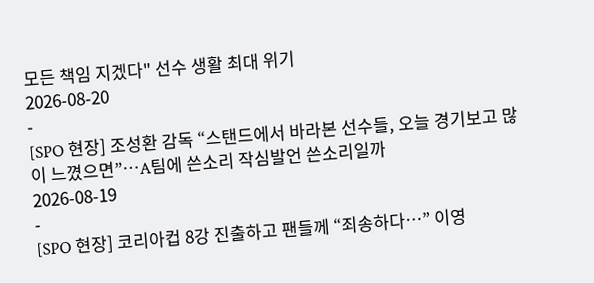모든 책임 지겠다" 선수 생활 최대 위기
2026-08-20
-
[SPO 현장] 조성환 감독 “스탠드에서 바라본 선수들, 오늘 경기보고 많이 느꼈으면”…A팀에 쓴소리 작심발언 쓴소리일까
2026-08-19
-
[SPO 현장] 코리아컵 8강 진출하고 팬들께 “죄송하다…” 이영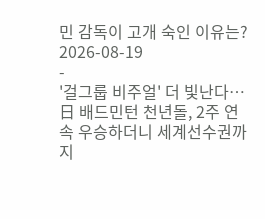민 감독이 고개 숙인 이유는?
2026-08-19
-
'걸그룹 비주얼' 더 빛난다…日 배드민턴 천년돌, 2주 연속 우승하더니 세계선수권까지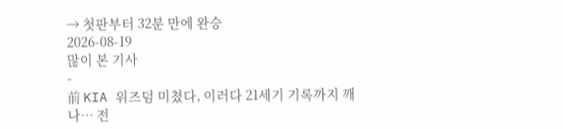→ 첫판부터 32분 만에 완승
2026-08-19
많이 본 기사
-
前 KIA 위즈덤 미쳤다, 이러다 21세기 기록까지 깨나… 전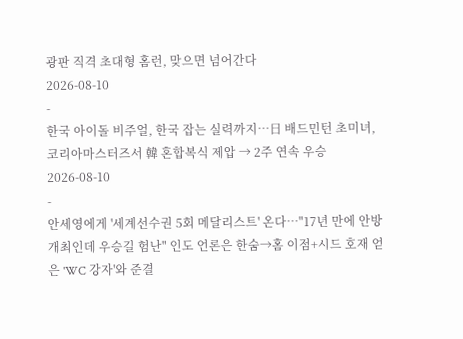광판 직격 초대형 홈런, 맞으면 넘어간다
2026-08-10
-
한국 아이돌 비주얼, 한국 잡는 실력까지…日 배드민턴 초미녀, 코리아마스터즈서 韓 혼합복식 제압 → 2주 연속 우승
2026-08-10
-
안세영에게 '세계선수권 5회 메달리스트' 온다…"17년 만에 안방 개최인데 우승길 험난" 인도 언론은 한숨→홈 이점+시드 호재 얻은 'WC 강자'와 준결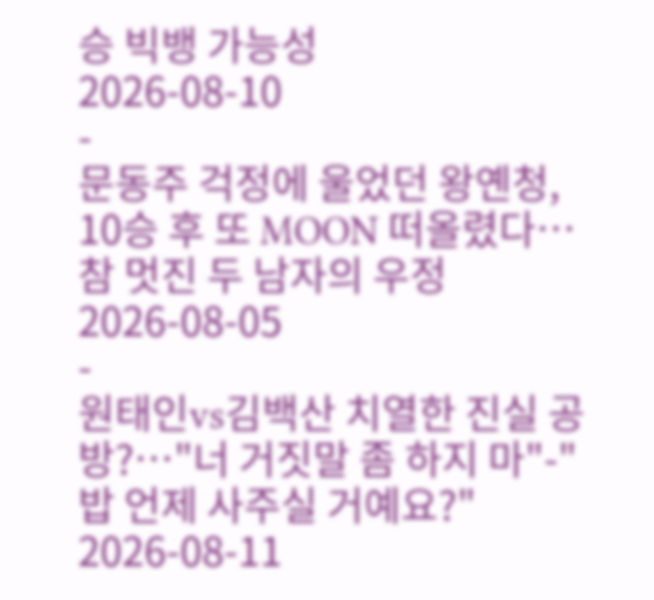승 빅뱅 가능성
2026-08-10
-
문동주 걱정에 울었던 왕옌청, 10승 후 또 MOON 떠올렸다…참 멋진 두 남자의 우정
2026-08-05
-
원태인vs김백산 치열한 진실 공방?…"너 거짓말 좀 하지 마"-"밥 언제 사주실 거예요?"
2026-08-11